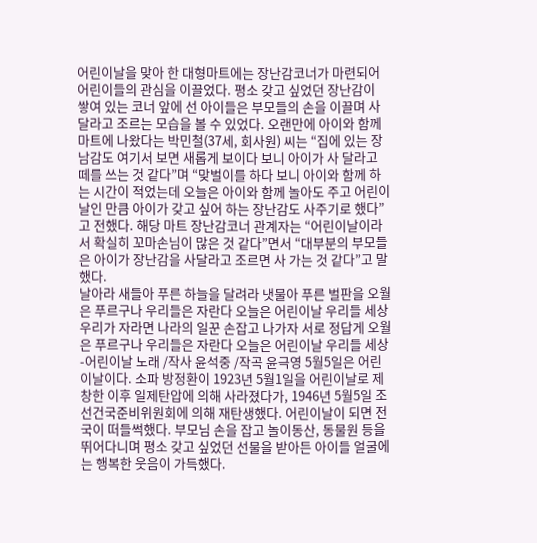어린이날을 맞아 한 대형마트에는 장난감코너가 마련되어 어린이들의 관심을 이끌었다. 평소 갖고 싶었던 장난감이 쌓여 있는 코너 앞에 선 아이들은 부모들의 손을 이끌며 사달라고 조르는 모습을 볼 수 있었다. 오랜만에 아이와 함께 마트에 나왔다는 박민철(37세, 회사원) 씨는 “집에 있는 장남감도 여기서 보면 새롭게 보이다 보니 아이가 사 달라고 떼를 쓰는 것 같다”며 “맞벌이를 하다 보니 아이와 함께 하는 시간이 적었는데 오늘은 아이와 함께 놀아도 주고 어린이날인 만큼 아이가 갖고 싶어 하는 장난감도 사주기로 했다”고 전했다. 해당 마트 장난감코너 관계자는 “어린이날이라서 확실히 꼬마손님이 많은 것 같다”면서 “대부분의 부모들은 아이가 장난감을 사달라고 조르면 사 가는 것 같다”고 말했다.
날아라 새들아 푸른 하늘을 달려라 냇물아 푸른 벌판을 오월은 푸르구나 우리들은 자란다 오늘은 어린이날 우리들 세상 우리가 자라면 나라의 일꾼 손잡고 나가자 서로 정답게 오월은 푸르구나 우리들은 자란다 오늘은 어린이날 우리들 세상 -어린이날 노래 /작사 윤석중 /작곡 윤극영 5월5일은 어린이날이다. 소파 방정환이 1923년 5월1일을 어린이날로 제창한 이후 일제탄압에 의해 사라졌다가, 1946년 5월5일 조선건국준비위원회에 의해 재탄생했다. 어린이날이 되면 전국이 떠들썩했다. 부모님 손을 잡고 놀이동산, 동물원 등을 뛰어다니며 평소 갖고 싶었던 선물을 받아든 아이들 얼굴에는 행복한 웃음이 가득했다.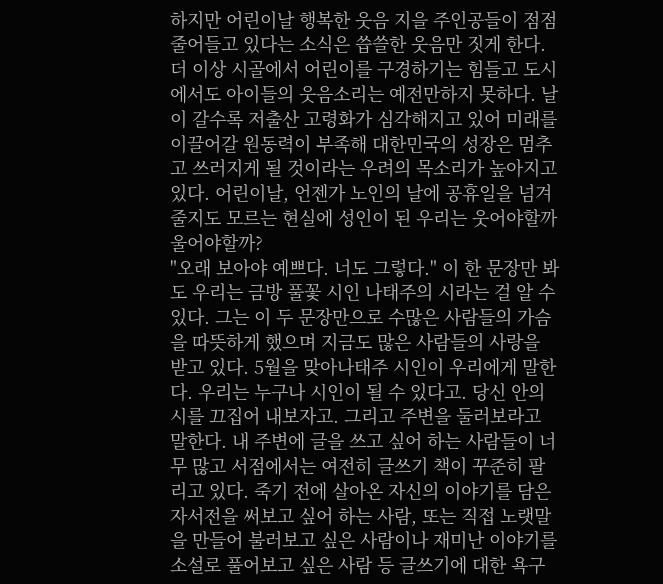하지만 어린이날 행복한 웃음 지을 주인공들이 점점 줄어들고 있다는 소식은 씁쓸한 웃음만 짓게 한다. 더 이상 시골에서 어린이를 구경하기는 힘들고 도시에서도 아이들의 웃음소리는 예전만하지 못하다. 날이 갈수록 저출산 고령화가 심각해지고 있어 미래를 이끌어갈 원동력이 부족해 대한민국의 성장은 멈추고 쓰러지게 될 것이라는 우려의 목소리가 높아지고 있다. 어린이날, 언젠가 노인의 날에 공휴일을 넘겨줄지도 모르는 현실에 성인이 된 우리는 웃어야할까 울어야할까?
"오래 보아야 예쁘다. 너도 그렇다." 이 한 문장만 봐도 우리는 금방 풀꽃 시인 나태주의 시라는 걸 알 수 있다. 그는 이 두 문장만으로 수많은 사람들의 가슴을 따뜻하게 했으며 지금도 많은 사람들의 사랑을 받고 있다. 5월을 맞아나태주 시인이 우리에게 말한다. 우리는 누구나 시인이 될 수 있다고. 당신 안의 시를 끄집어 내보자고. 그리고 주변을 둘러보라고 말한다. 내 주변에 글을 쓰고 싶어 하는 사람들이 너무 많고 서점에서는 여전히 글쓰기 책이 꾸준히 팔리고 있다. 죽기 전에 살아온 자신의 이야기를 담은 자서전을 써보고 싶어 하는 사람, 또는 직접 노랫말을 만들어 불러보고 싶은 사람이나 재미난 이야기를 소설로 풀어보고 싶은 사람 등 글쓰기에 대한 욕구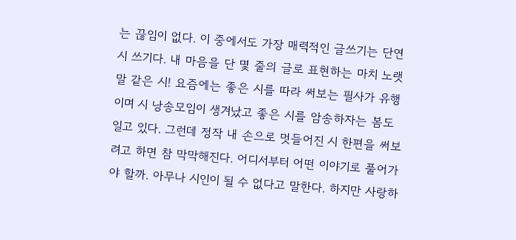는 끊임이 없다. 이 중에서도 가장 매력적인 글쓰기는 단연 시 쓰기다. 내 마음을 단 몇 줄의 글로 표현하는 마치 노랫말 같은 시! 요즘에는 좋은 시를 따라 써보는 필사가 유행이며 시 낭송모임이 생겨났고 좋은 시를 암송하자는 봄도 일고 있다. 그런데 정작 내 손으로 멋들어진 시 한편을 써보려고 하면 참 막막해진다. 어디서부터 어떤 이야기로 풀어가야 할까. 아무나 시인이 될 수 없다고 말한다. 하지만 사랑하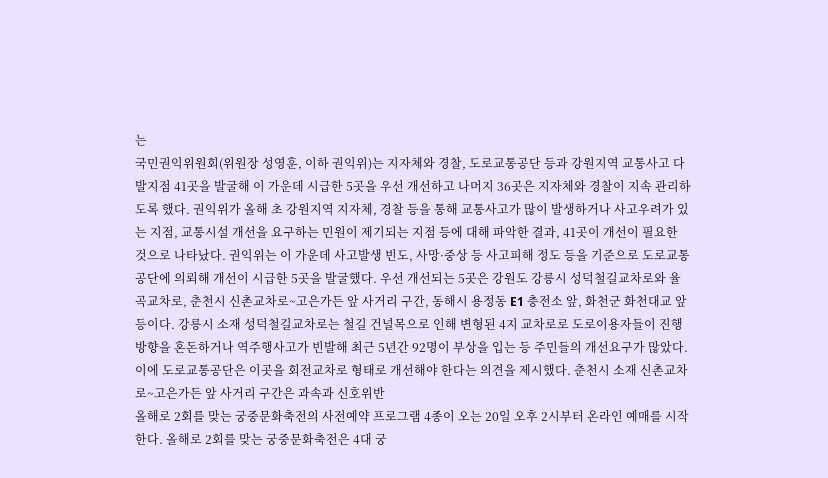는
국민권익위원회(위원장 성영훈, 이하 권익위)는 지자체와 경찰, 도로교통공단 등과 강원지역 교통사고 다발지점 41곳을 발굴해 이 가운데 시급한 5곳을 우선 개선하고 나머지 36곳은 지자체와 경찰이 지속 관리하도록 했다. 권익위가 올해 초 강원지역 지자체, 경찰 등을 통해 교통사고가 많이 발생하거나 사고우려가 있는 지점, 교통시설 개선을 요구하는 민원이 제기되는 지점 등에 대해 파악한 결과, 41곳이 개선이 필요한 것으로 나타났다. 권익위는 이 가운데 사고발생 빈도, 사망·중상 등 사고피해 정도 등을 기준으로 도로교통공단에 의뢰해 개선이 시급한 5곳을 발굴했다. 우선 개선되는 5곳은 강원도 강릉시 성덕철길교차로와 율곡교차로, 춘천시 신촌교차로~고은가든 앞 사거리 구간, 동해시 용정동 E1 충전소 앞, 화천군 화천대교 앞 등이다. 강릉시 소재 성덕철길교차로는 철길 건널목으로 인해 변형된 4지 교차로로 도로이용자들이 진행방향을 혼돈하거나 역주행사고가 빈발해 최근 5년간 92명이 부상을 입는 등 주민들의 개선요구가 많았다. 이에 도로교통공단은 이곳을 회전교차로 형태로 개선해야 한다는 의견을 제시했다. 춘천시 소재 신촌교차로~고은가든 앞 사거리 구간은 과속과 신호위반
올해로 2회를 맞는 궁중문화축전의 사전예약 프로그램 4종이 오는 20일 오후 2시부터 온라인 예매를 시작한다. 올해로 2회를 맞는 궁중문화축전은 4대 궁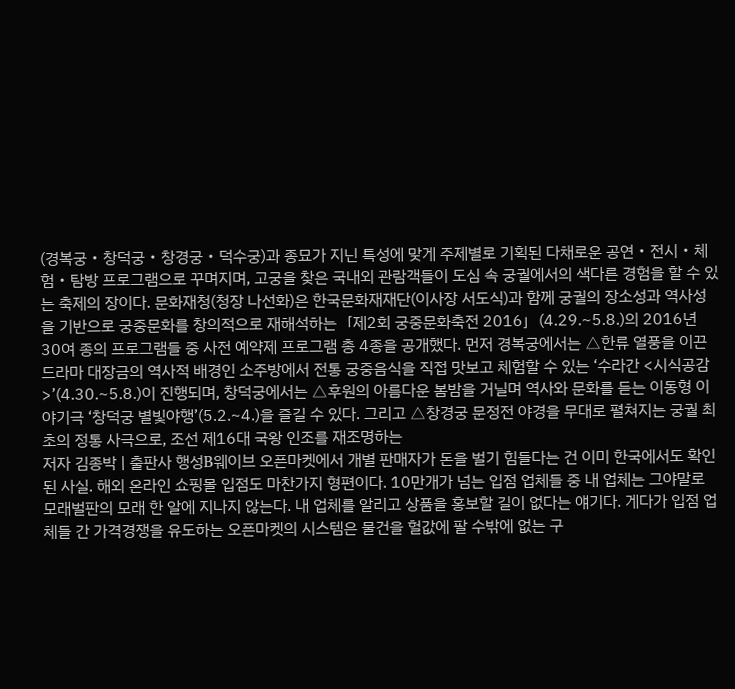(경복궁‧창덕궁‧창경궁‧덕수궁)과 종묘가 지닌 특성에 맞게 주제별로 기획된 다채로운 공연‧전시‧체험‧탐방 프로그램으로 꾸며지며, 고궁을 찾은 국내외 관람객들이 도심 속 궁궐에서의 색다른 경험을 할 수 있는 축제의 장이다. 문화재청(청장 나선화)은 한국문화재재단(이사장 서도식)과 함께 궁궐의 장소성과 역사성을 기반으로 궁중문화를 창의적으로 재해석하는「제2회 궁중문화축전 2016」(4.29.~5.8.)의 2016년 30여 종의 프로그램들 중 사전 예약제 프로그램 총 4종을 공개했다. 먼저 경복궁에서는 △한류 열풍을 이끈 드라마 대장금의 역사적 배경인 소주방에서 전통 궁중음식을 직접 맛보고 체험할 수 있는 ‘수라간 <시식공감>’(4.30.~5.8.)이 진행되며, 창덕궁에서는 △후원의 아름다운 봄밤을 거닐며 역사와 문화를 듣는 이동형 이야기극 ‘창덕궁 별빛야행’(5.2.~4.)을 즐길 수 있다. 그리고 △창경궁 문정전 야경을 무대로 펼쳐지는 궁궐 최초의 정통 사극으로, 조선 제16대 국왕 인조를 재조명하는
저자 김종박 | 출판사 행성B웨이브 오픈마켓에서 개별 판매자가 돈을 벌기 힘들다는 건 이미 한국에서도 확인된 사실. 해외 온라인 쇼핑몰 입점도 마찬가지 형편이다. 10만개가 넘는 입점 업체들 중 내 업체는 그야말로 모래벌판의 모래 한 알에 지나지 않는다. 내 업체를 알리고 상품을 홍보할 길이 없다는 얘기다. 게다가 입점 업체들 간 가격경쟁을 유도하는 오픈마켓의 시스템은 물건을 헐값에 팔 수밖에 없는 구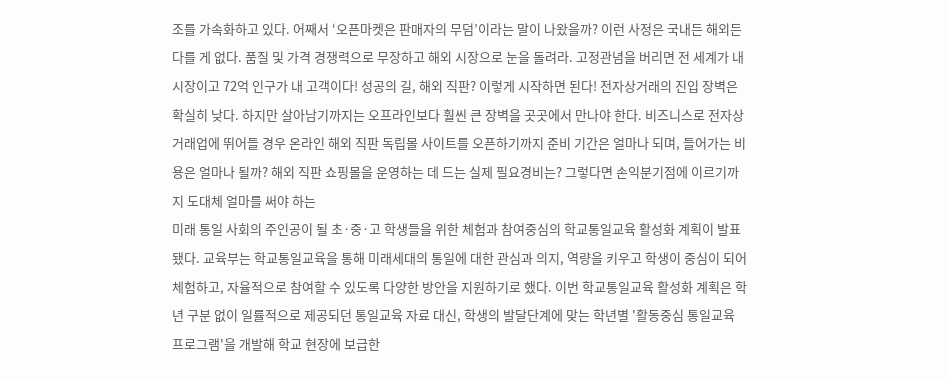조를 가속화하고 있다. 어째서 ‘오픈마켓은 판매자의 무덤’이라는 말이 나왔을까? 이런 사정은 국내든 해외든 다를 게 없다. 품질 및 가격 경쟁력으로 무장하고 해외 시장으로 눈을 돌려라. 고정관념을 버리면 전 세계가 내 시장이고 72억 인구가 내 고객이다! 성공의 길, 해외 직판? 이렇게 시작하면 된다! 전자상거래의 진입 장벽은 확실히 낮다. 하지만 살아남기까지는 오프라인보다 훨씬 큰 장벽을 곳곳에서 만나야 한다. 비즈니스로 전자상거래업에 뛰어들 경우 온라인 해외 직판 독립몰 사이트를 오픈하기까지 준비 기간은 얼마나 되며, 들어가는 비용은 얼마나 될까? 해외 직판 쇼핑몰을 운영하는 데 드는 실제 필요경비는? 그렇다면 손익분기점에 이르기까지 도대체 얼마를 써야 하는
미래 통일 사회의 주인공이 될 초·중·고 학생들을 위한 체험과 참여중심의 학교통일교육 활성화 계획이 발표됐다. 교육부는 학교통일교육을 통해 미래세대의 통일에 대한 관심과 의지, 역량을 키우고 학생이 중심이 되어 체험하고, 자율적으로 참여할 수 있도록 다양한 방안을 지원하기로 했다. 이번 학교통일교육 활성화 계획은 학년 구분 없이 일률적으로 제공되던 통일교육 자료 대신, 학생의 발달단계에 맞는 학년별 '활동중심 통일교육 프로그램'을 개발해 학교 현장에 보급한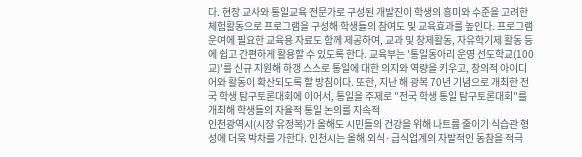다. 현장 교사와 통일교육 전문가로 구성된 개발진이 학생의 흥미와 수준을 고려한 체험활동으로 프로그램을 구성해 학생들의 참여도 및 교육효과를 높인다. 프로그램 운여에 필요한 교육용 자료도 함께 제공하여, 교과 및 창제활동, 자유학기제 활동 등에 쉽고 간편하게 활용할 수 있도록 한다. 교육부는 '통일동아리 운영 선도학교(100교)'를 신규 지원해 하갱 스스로 통일에 대한 의지와 역량을 키우고, 창의적 아이디어와 활동이 확산되도록 할 방침이다. 또한, 지난 해 광복 70년 기념으로 개최한 전국 학생 탐구토론대회에 이어서, 통일을 주제로 "전국 학생 통일 탐구토론대회"를 개최해 학생들의 자율적 통일 논의를 지속적
인천광역시(시장 유정복)가 올해도 시민들의 건강을 위해 나트륨 줄이기 식습관 형성에 더욱 박차를 가한다. 인천시는 올해 외식·급식업계의 자발적인 동참을 적극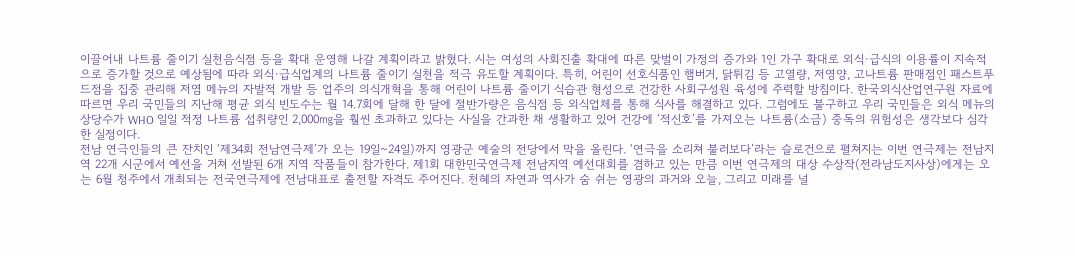이끌어내 나트륨 줄이기 실천음식점 등을 확대 운영해 나갈 계획이라고 밝혔다. 시는 여성의 사회진출 확대에 따른 맞벌이 가정의 증가와 1인 가구 확대로 외식·급식의 이용률이 지속적으로 증가할 것으로 예상됨에 따라 외식·급식업계의 나트륨 줄이기 실천을 적극 유도할 계획이다. 특히, 어린이 선호식품인 햄버거, 닭튀김 등 고열량, 저영양, 고나트륨 판매점인 패스트푸드점을 집중 관리해 저염 메뉴의 자발적 개발 등 업주의 의식개혁을 통해 어린이 나트륨 줄이기 식습관 형성으로 건강한 사회구성원 육성에 주력할 방침이다. 한국외식산업연구원 자료에 따르면 우리 국민들의 지난해 평균 외식 빈도수는 월 14.7회에 달해 한 달에 절반가량은 음식점 등 외식업체를 통해 식사를 해결하고 있다. 그럼에도 불구하고 우리 국민들은 외식 메뉴의 상당수가 WHO 일일 적정 나트륨 섭취량인 2,000㎎을 훨씬 초과하고 있다는 사실을 간과한 채 생활하고 있어 건강에 ‘적신호’를 가져오는 나트륨(소금) 중독의 위험성은 생각보다 심각한 실정이다.
전남 연극인들의 큰 잔치인 ‘제34회 전남연극제’가 오는 19일~24일)까지 영광군 예술의 전당에서 막을 올린다. ‘연극을 소리쳐 불러보다’라는 슬로건으로 펼쳐지는 이번 연극제는 전남지역 22개 시군에서 예선을 거쳐 선발된 6개 지역 작품들이 참가한다. 제1회 대한민국연극제 전남지역 예선대회를 겸하고 있는 만큼 이번 연극제의 대상 수상작(전라남도지사상)에게는 오는 6월 청주에서 개최되는 전국연극제에 전남대표로 출전할 자격도 주어진다. 천혜의 자연과 역사가 숨 쉬는 영광의 과거와 오늘, 그리고 미래를 널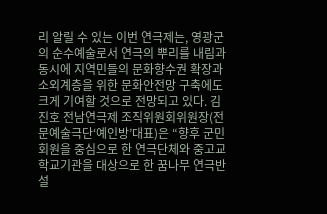리 알릴 수 있는 이번 연극제는, 영광군의 순수예술로서 연극의 뿌리를 내림과 동시에 지역민들의 문화향수권 확장과 소외계층을 위한 문화안전망 구축에도 크게 기여할 것으로 전망되고 있다. 김진호 전남연극제 조직위원회위원장(전문예술극단‘예인방’대표)은 “향후 군민회원을 중심으로 한 연극단체와 중고교 학교기관을 대상으로 한 꿈나무 연극반 설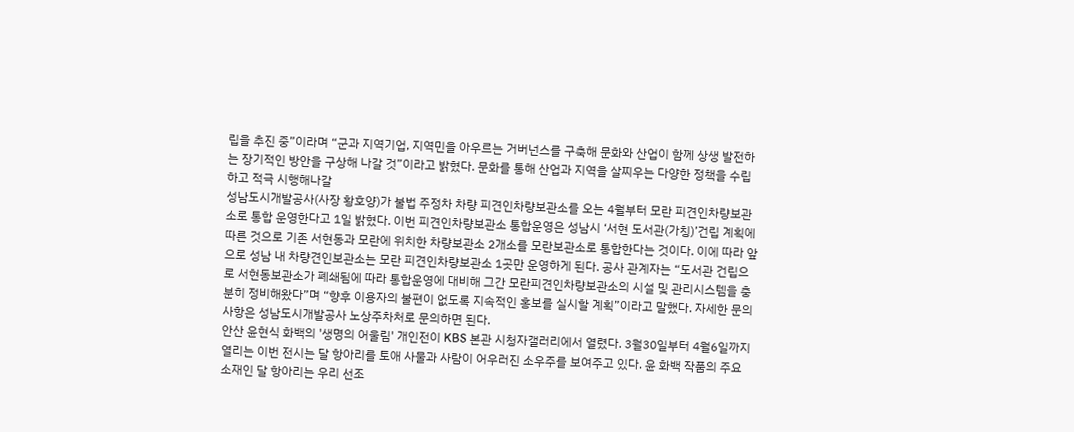립을 추진 중”이라며 “군과 지역기업, 지역민을 아우르는 거버넌스를 구축해 문화와 산업이 함께 상생 발전하는 장기적인 방안을 구상해 나갈 것”이라고 밝혔다. 문화를 통해 산업과 지역을 살찌우는 다양한 정책을 수립하고 적극 시행해나갈
성남도시개발공사(사장 황호양)가 불법 주정차 차량 피견인차량보관소를 오는 4월부터 모란 피견인차량보관소로 통합 운영한다고 1일 밝혔다. 이번 피견인차량보관소 통합운영은 성남시 ‘서현 도서관(가칭)’건립 계획에 따른 것으로 기존 서현동과 모란에 위치한 차량보관소 2개소를 모란보관소로 통합한다는 것이다. 이에 따라 앞으로 성남 내 차량견인보관소는 모란 피견인차량보관소 1곳만 운영하게 된다. 공사 관계자는 “도서관 건립으로 서현동보관소가 폐쇄됨에 따라 통합운영에 대비해 그간 모란피견인차량보관소의 시설 및 관리시스템을 충분히 정비해왔다”며 “향후 이용자의 불편이 없도록 지속적인 홍보를 실시할 계획”이라고 말했다. 자세한 문의사항은 성남도시개발공사 노상주차처로 문의하면 된다.
안산 윤현식 화백의 '생명의 어울림' 개인전이 KBS 본관 시청자갤러리에서 열렸다. 3월30일부터 4월6일까지 열리는 이번 전시는 달 항아리를 토애 사물과 사람이 어우러진 소우주를 보여주고 있다. 윤 화백 작품의 주요 소재인 달 항아리는 우리 선조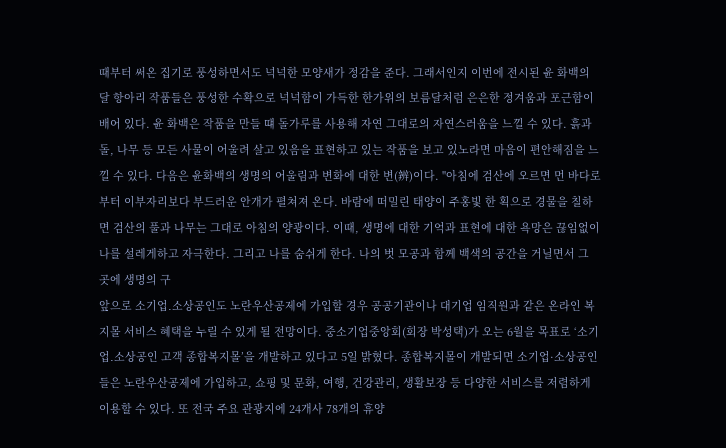때부터 써온 집기로 풍성하면서도 넉넉한 모양새가 정감을 준다. 그래서인지 이번에 전시된 윤 화백의 달 항아리 작품들은 풍성한 수확으로 넉넉함이 가득한 한가위의 보름달처럼 은은한 정겨움과 포근함이 배어 있다. 윤 화백은 작품을 만들 떄 돌가루를 사용해 자연 그대로의 자연스러움을 느낄 수 있다. 흙과 돌, 나무 등 모든 사물이 어울려 살고 있음을 표현하고 있는 작품을 보고 있노라면 마음이 편안해짐을 느낄 수 있다. 다음은 윤화백의 생명의 어울림과 변화에 대한 변(辨)이다. "아침에 검산에 오르면 먼 바다로부터 이부자리보다 부드러운 안개가 펼쳐져 온다. 바람에 떠밀린 태양이 주홍빛 한 획으로 경물을 칠하면 검산의 풀과 나무는 그대로 아침의 양광이다. 이때, 생명에 대한 기억과 표현에 대한 욕망은 끊임없이 나를 설레게하고 자극한다. 그리고 나를 숨쉬게 한다. 나의 벗 모공과 함께 백색의 공간을 거닐면서 그 곳에 생명의 구
앞으로 소기업․소상공인도 노란우산공제에 가입할 경우 공공기관이나 대기업 임직원과 같은 온라인 복지몰 서비스 혜택을 누릴 수 있게 될 전망이다. 중소기업중앙회(회장 박성택)가 오는 6월을 목표로 ‘소기업․소상공인 고객 종합복지몰’을 개발하고 있다고 5일 밝혔다. 종합복지몰이 개발되면 소기업·소상공인들은 노란우산공제에 가입하고, 쇼핑 및 문화, 여행, 건강관리, 생활보장 등 다양한 서비스를 저렴하게 이용할 수 있다. 또 전국 주요 관광지에 24개사 78개의 휴양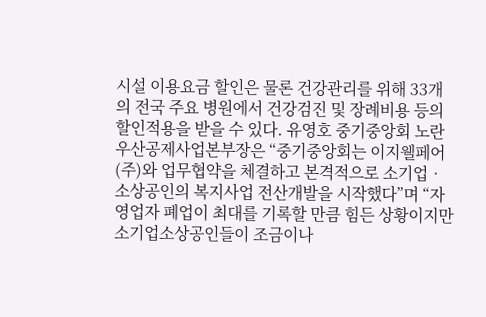시설 이용요금 할인은 물론 건강관리를 위해 33개의 전국 주요 병원에서 건강검진 및 장례비용 등의 할인적용을 받을 수 있다. 유영호 중기중앙회 노란우산공제사업본부장은 “중기중앙회는 이지웰페어(주)와 업무협약을 체결하고 본격적으로 소기업‧소상공인의 복지사업 전산개발을 시작했다”며 “자영업자 폐업이 최대를 기록할 만큼 힘든 상황이지만 소기업소상공인들이 조금이나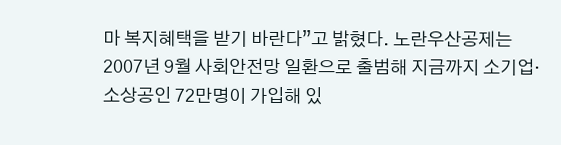마 복지혜택을 받기 바란다”고 밝혔다. 노란우산공제는 2007년 9월 사회안전망 일환으로 출범해 지금까지 소기업‧소상공인 72만명이 가입해 있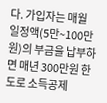다. 가입자는 매월 일정액(5만~100만원)의 부금을 납부하면 매년 300만원 한도로 소득공제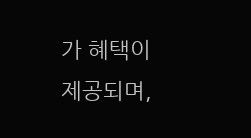가 혜택이 제공되며,